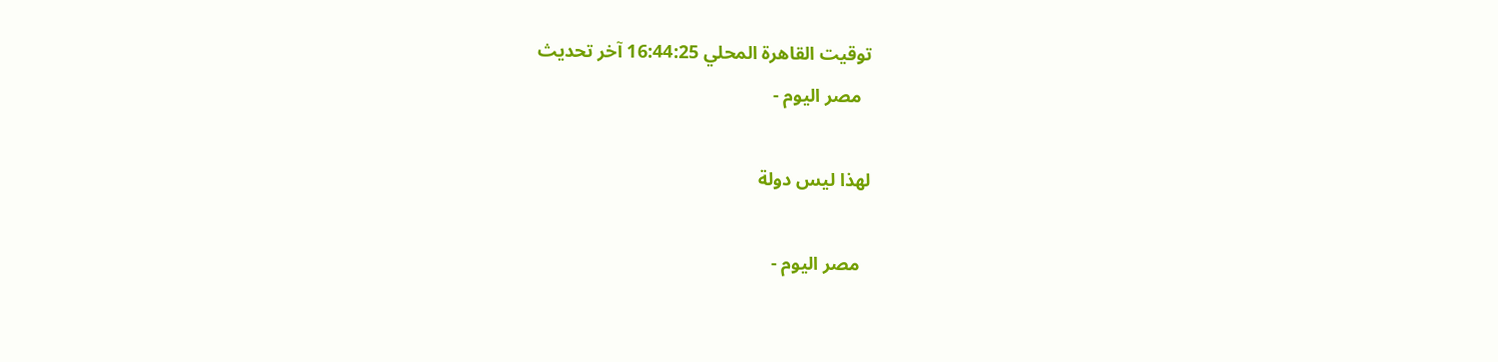توقيت القاهرة المحلي 16:44:25 آخر تحديث
  مصر اليوم -

لهذا ليس دولة

  مصر اليوم -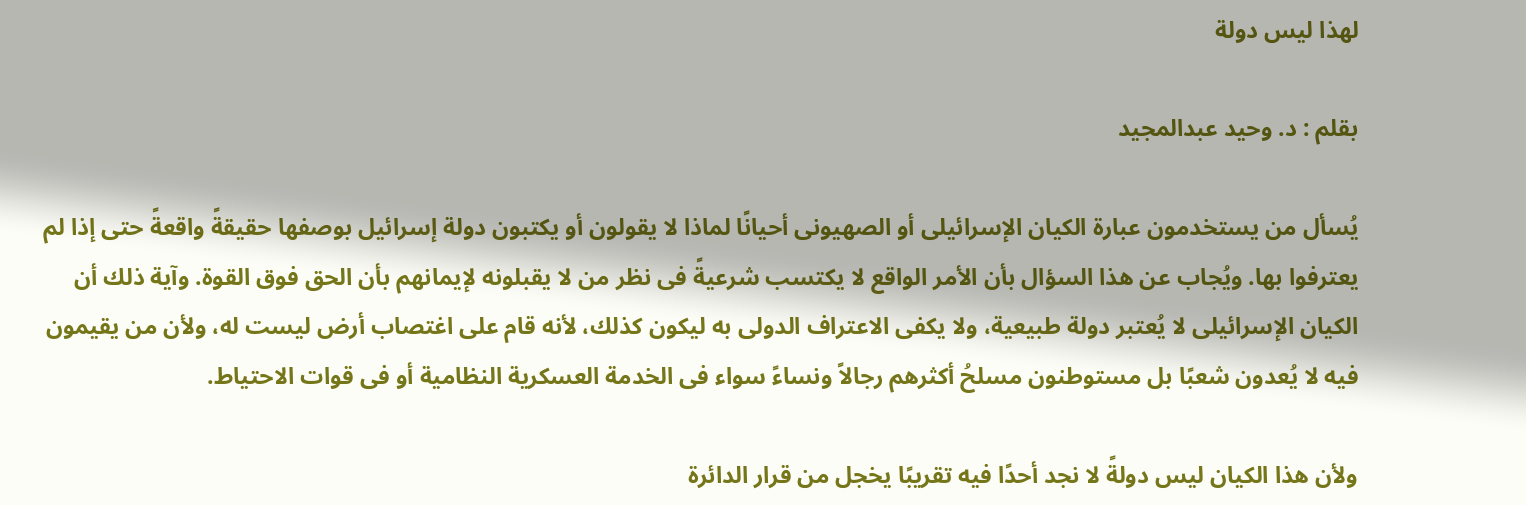لهذا ليس دولة

بقلم : د. وحيد عبدالمجيد

يُسأل من يستخدمون عبارة الكيان الإسرائيلى أو الصهيونى أحيانًا لماذا لا يقولون أو يكتبون دولة إسرائيل بوصفها حقيقةً واقعةً حتى إذا لم يعترفوا بها. ويُجاب عن هذا السؤال بأن الأمر الواقع لا يكتسب شرعيةً فى نظر من لا يقبلونه لإيمانهم بأن الحق فوق القوة. وآية ذلك أن الكيان الإسرائيلى لا يُعتبر دولة طبيعية، ولا يكفى الاعتراف الدولى به ليكون كذلك، لأنه قام على اغتصاب أرض ليست له، ولأن من يقيمون فيه لا يُعدون شعبًا بل مستوطنون مسلحُ أكثرهم رجالاً ونساءً سواء فى الخدمة العسكرية النظامية أو فى قوات الاحتياط.

ولأن هذا الكيان ليس دولةً لا نجد أحدًا فيه تقريبًا يخجل من قرار الدائرة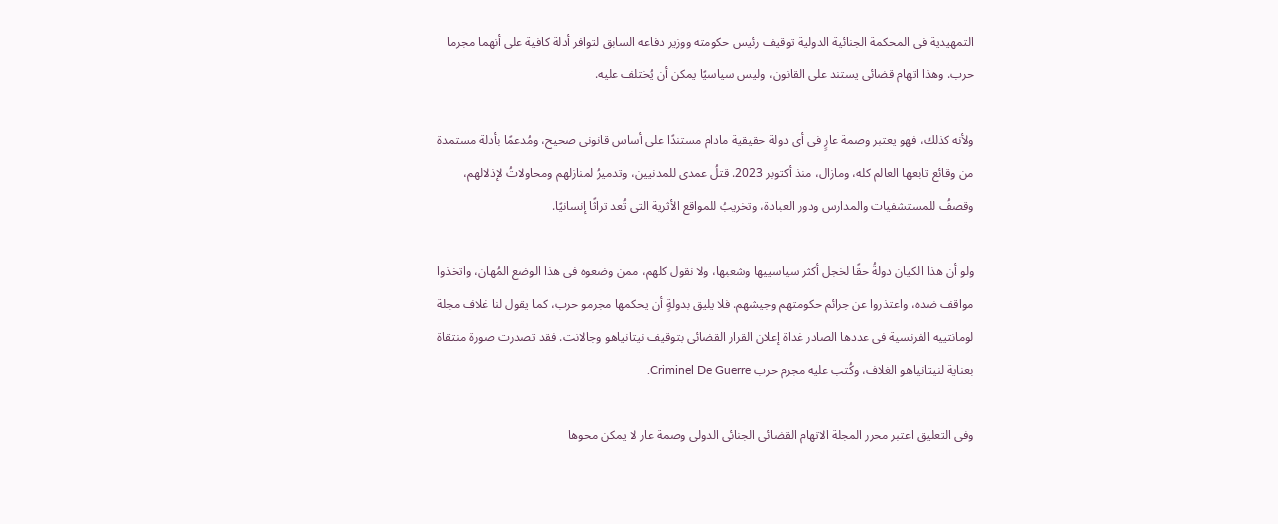التمهيدية فى المحكمة الجنائية الدولية توقيف رئيس حكومته ووزير دفاعه السابق لتوافر أدلة كافية على أنهما مجرما حرب. وهذا اتهام قضائى يستند على القانون، وليس سياسيًا يمكن أن يُختلف عليه.

ولأنه كذلك، فهو يعتبر وصمة عارٍ فى أى دولة حقيقية مادام مستندًا على أساس قانونى صحيح، ومُدعمًا بأدلة مستمدة من وقائع تابعها العالم كله، ومازال، منذ أكتوبر 2023. قتلُ عمدى للمدنيين، وتدميرُ لمنازلهم ومحاولاتُ لإذلالهم، وقصفُ للمستشفيات والمدارس ودور العبادة، وتخريبُ للمواقع الأثرية التى تُعد تراثًا إنسانيًا.

ولو أن هذا الكيان دولةُ حقًا لخجل أكثر سياسييها وشعبها، ولا نقول كلهم، ممن وضعوه فى هذا الوضع المُهان، واتخذوا مواقف ضده، واعتذروا عن جرائم حكومتهم وجيشهم. فلا يليق بدولةٍ أن يحكمها مجرمو حرب، كما يقول لنا غلاف مجلة لومانتييه الفرنسية فى عددها الصادر غداة إعلان القرار القضائى بتوقيف نيتانياهو وجالانت. فقد تصدرت صورة منتقاة بعناية لنيتانياهو الغلاف، وكُتب عليه مجرم حرب Criminel De Guerre.

وفى التعليق اعتبر محرر المجلة الاتهام القضائى الجنائى الدولى وصمة عار لا يمكن محوها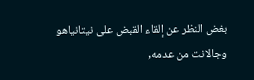بغض النظر عن إلقاء القبض على نيتانياهو وجالانت من عدمه,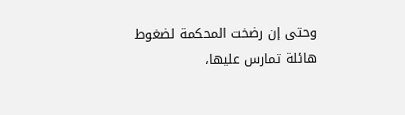وحتى إن رضخت المحكمة لضغوط هائلة تمارس عليها،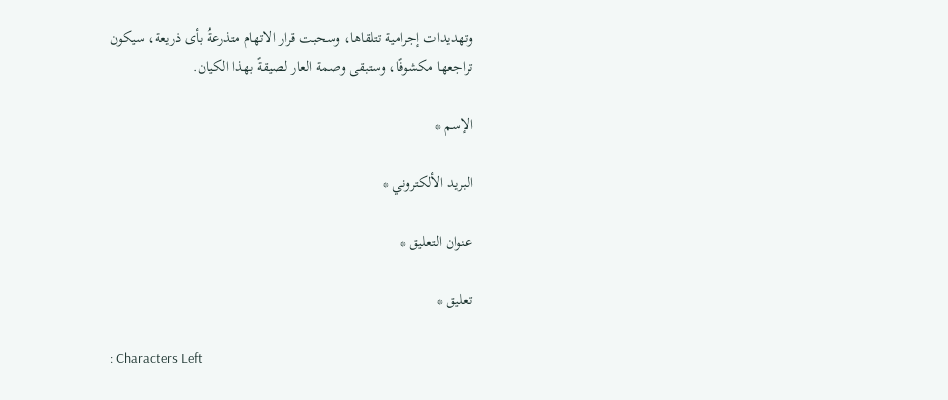وتهديدات إجرامية تتلقاها، وسحبت قرار الاتهام متذرعةُ بأى ذريعة، سيكون تراجعها مكشوفًا، وستبقى وصمة العار لصيقةً بهذا الكيان.

الإسم *

البريد الألكتروني *

عنوان التعليق *

تعليق *

: Characters Left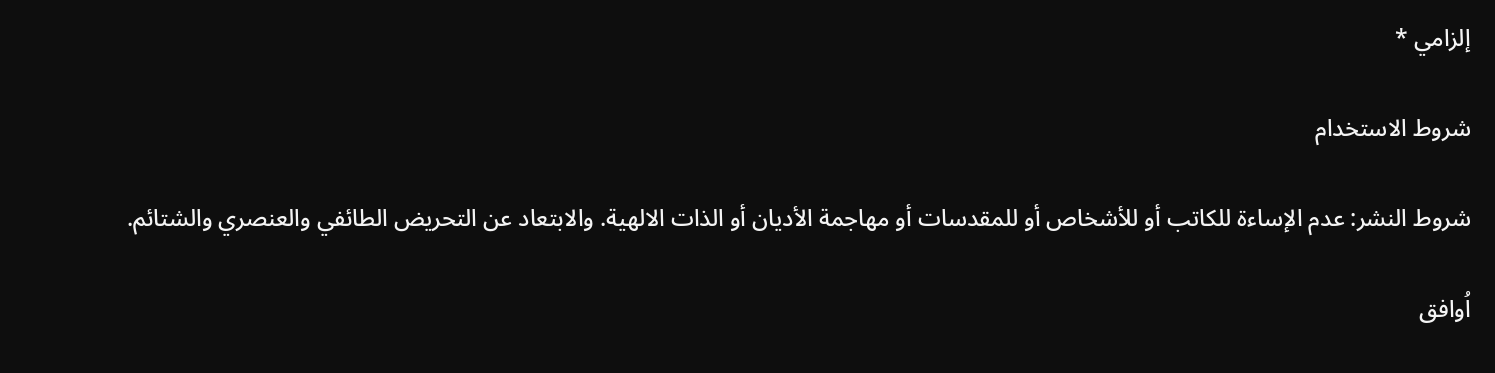إلزامي *

شروط الاستخدام

شروط النشر: عدم الإساءة للكاتب أو للأشخاص أو للمقدسات أو مهاجمة الأديان أو الذات الالهية. والابتعاد عن التحريض الطائفي والعنصري والشتائم.

اُوافق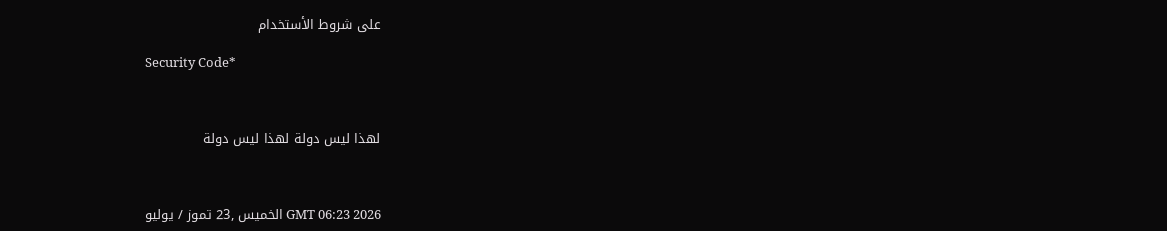على شروط الأستخدام

Security Code*



لهذا ليس دولة لهذا ليس دولة



GMT 06:23 2026 الخميس ,23 تموز / يوليو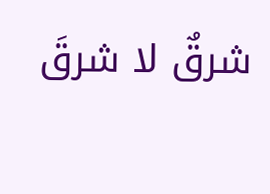شرقٌ لا شرقَ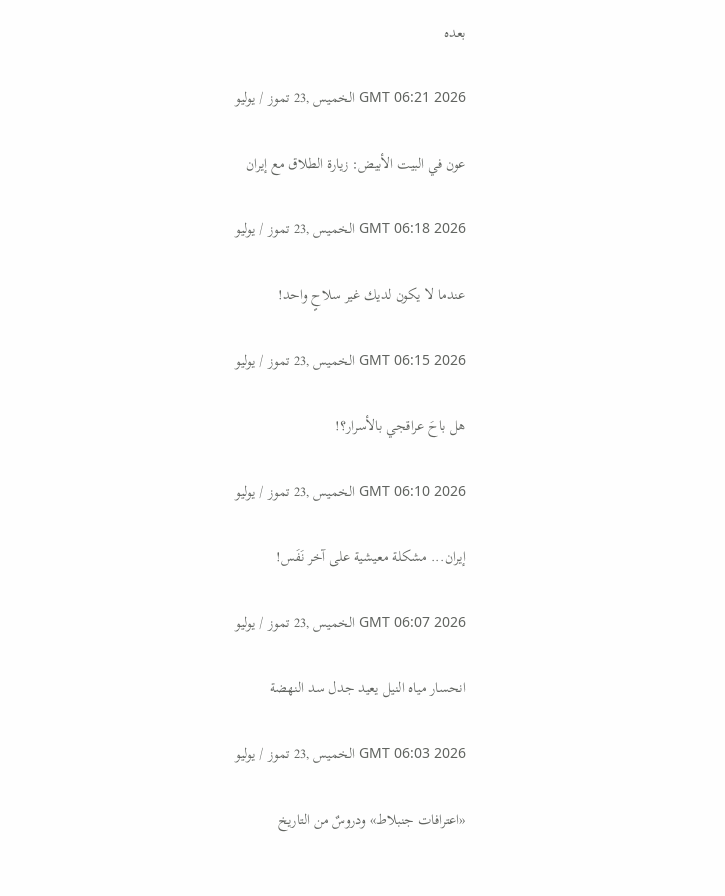بعده

GMT 06:21 2026 الخميس ,23 تموز / يوليو

عون في البيت الأبيض: زيارة الطلاق مع إيران

GMT 06:18 2026 الخميس ,23 تموز / يوليو

عندما لا يكون لديك غير سلاحٍ واحد!

GMT 06:15 2026 الخميس ,23 تموز / يوليو

هل باحَ عراقجي بالأسرار؟!

GMT 06:10 2026 الخميس ,23 تموز / يوليو

إيران... مشكلة معيشية على آخر نَفَس!

GMT 06:07 2026 الخميس ,23 تموز / يوليو

انحسار مياه النيل يعيد جدل سد النهضة

GMT 06:03 2026 الخميس ,23 تموز / يوليو

«اعترافات جنبلاط» ودروسٌ من التاريخ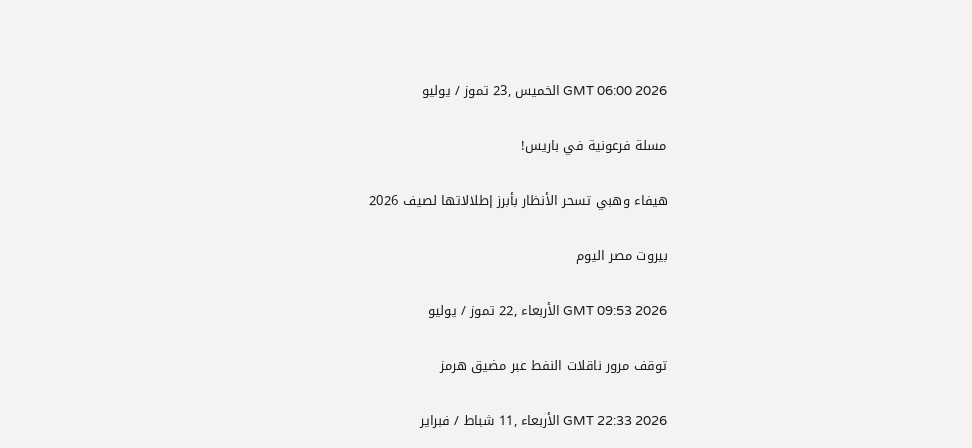GMT 06:00 2026 الخميس ,23 تموز / يوليو

مسلة فرعونية في باريس!

هيفاء وهبي تسحر الأنظار بأبرز إطلالاتها لصيف 2026

بيروت مصر اليوم

GMT 09:53 2026 الأربعاء ,22 تموز / يوليو

توقف مرور ناقلات النفط عبر مضيق هرمز

GMT 22:33 2026 الأربعاء ,11 شباط / فبراير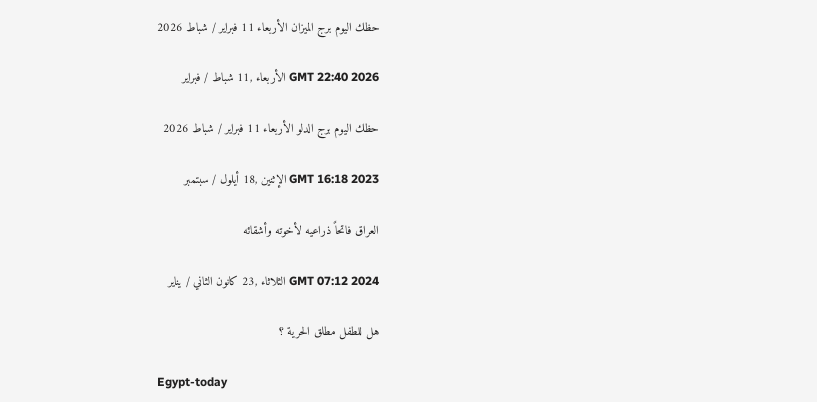حظك اليوم برج الميزان الأربعاء 11 فبراير / شباط 2026

GMT 22:40 2026 الأربعاء ,11 شباط / فبراير

حظك اليوم برج الدلو الأربعاء 11 فبراير / شباط 2026

GMT 16:18 2023 الإثنين ,18 أيلول / سبتمبر

العراق فاتحاً ذراعيه لأخوته وأشقائه

GMT 07:12 2024 الثلاثاء ,23 كانون الثاني / يناير

هل للطفل مطلق الحرية ؟

Egypt-today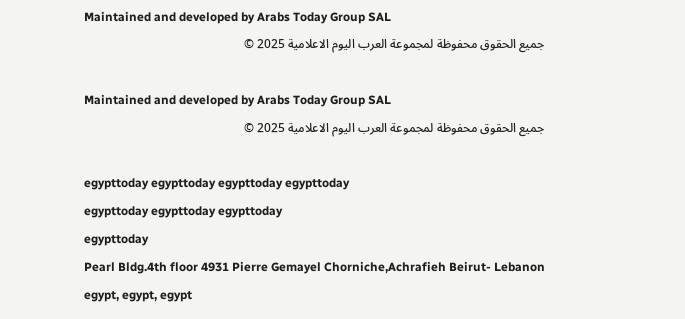Maintained and developed by Arabs Today Group SAL
جميع الحقوق محفوظة لمجموعة العرب اليوم الاعلامية 2025 ©

Maintained and developed by Arabs Today Group SAL
جميع الحقوق محفوظة لمجموعة العرب اليوم الاعلامية 2025 ©

egypttoday egypttoday egypttoday egypttoday
egypttoday egypttoday egypttoday
egypttoday
Pearl Bldg.4th floor 4931 Pierre Gemayel Chorniche,Achrafieh Beirut- Lebanon
egypt, egypt, egypt